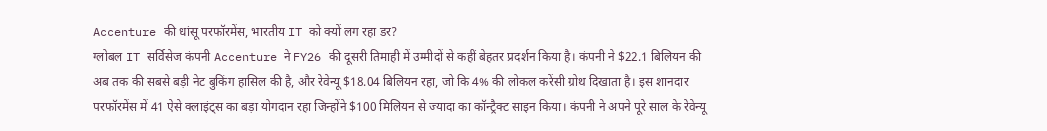Accenture की धांसू परफॉरमेंस, भारतीय IT को क्यों लग रहा डर?
ग्लोबल IT सर्विसेज कंपनी Accenture ने FY26 की दूसरी तिमाही में उम्मीदों से कहीं बेहतर प्रदर्शन किया है। कंपनी ने $22.1 बिलियन की अब तक की सबसे बड़ी नेट बुकिंग हासिल की है, और रेवेन्यू $18.04 बिलियन रहा, जो कि 4% की लोकल करेंसी ग्रोथ दिखाता है। इस शानदार परफॉरमेंस में 41 ऐसे क्लाइंट्स का बड़ा योगदान रहा जिन्होंने $100 मिलियन से ज्यादा का कॉन्ट्रैक्ट साइन किया। कंपनी ने अपने पूरे साल के रेवेन्यू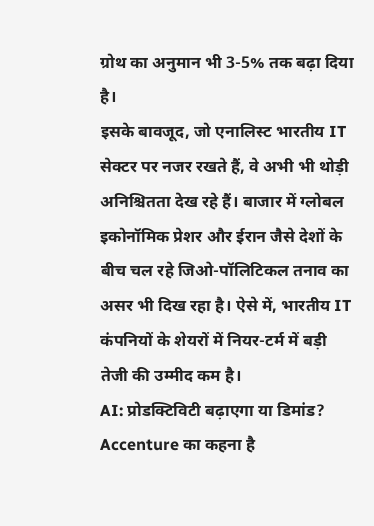ग्रोथ का अनुमान भी 3-5% तक बढ़ा दिया है।
इसके बावजूद, जो एनालिस्ट भारतीय IT सेक्टर पर नजर रखते हैं, वे अभी भी थोड़ी अनिश्चितता देख रहे हैं। बाजार में ग्लोबल इकोनॉमिक प्रेशर और ईरान जैसे देशों के बीच चल रहे जिओ-पॉलिटिकल तनाव का असर भी दिख रहा है। ऐसे में, भारतीय IT कंपनियों के शेयरों में नियर-टर्म में बड़ी तेजी की उम्मीद कम है।
AI: प्रोडक्टिविटी बढ़ाएगा या डिमांड?
Accenture का कहना है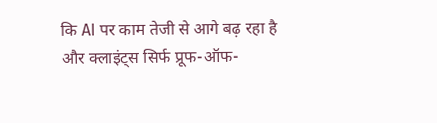कि AI पर काम तेजी से आगे बढ़ रहा है और क्लाइंट्स सिर्फ प्रूफ-ऑफ-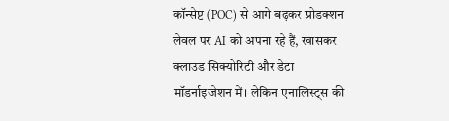कॉन्सेप्ट (POC) से आगे बढ़कर प्रोडक्शन लेवल पर AI को अपना रहे हैं, खासकर क्लाउड सिक्योरिटी और डेटा मॉडर्नाइजेशन में। लेकिन एनालिस्ट्स की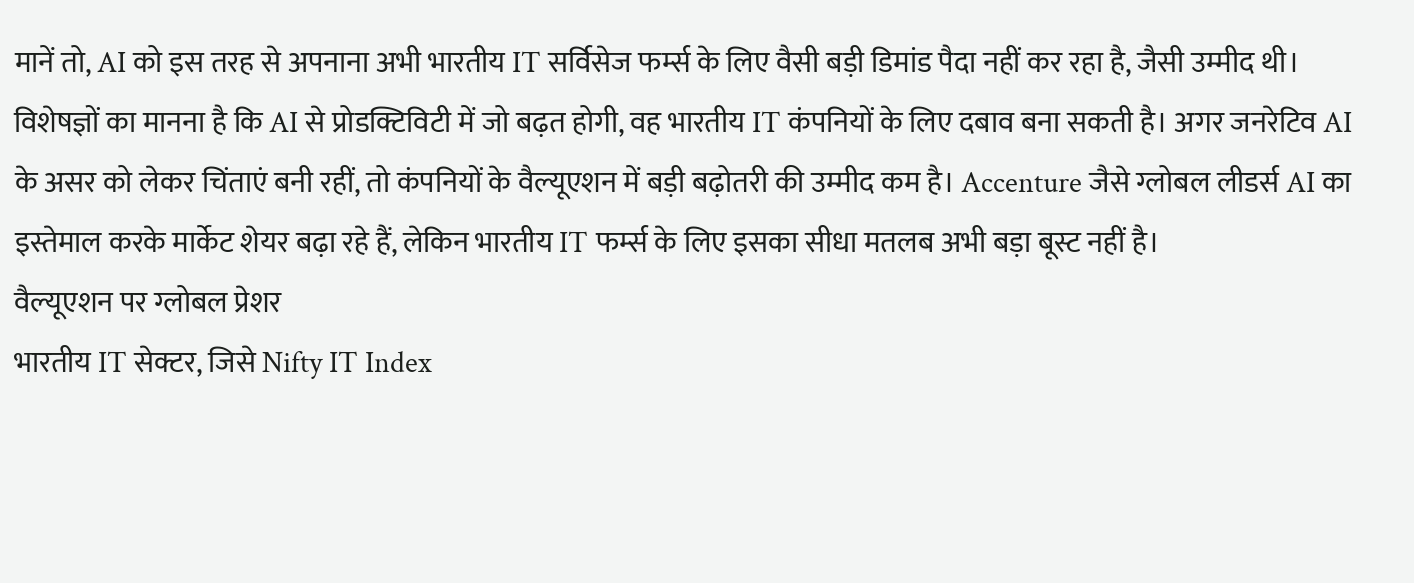मानें तो, AI को इस तरह से अपनाना अभी भारतीय IT सर्विसेज फर्म्स के लिए वैसी बड़ी डिमांड पैदा नहीं कर रहा है, जैसी उम्मीद थी।
विशेषज्ञों का मानना है कि AI से प्रोडक्टिविटी में जो बढ़त होगी, वह भारतीय IT कंपनियों के लिए दबाव बना सकती है। अगर जनरेटिव AI के असर को लेकर चिंताएं बनी रहीं, तो कंपनियों के वैल्यूएशन में बड़ी बढ़ोतरी की उम्मीद कम है। Accenture जैसे ग्लोबल लीडर्स AI का इस्तेमाल करके मार्केट शेयर बढ़ा रहे हैं, लेकिन भारतीय IT फर्म्स के लिए इसका सीधा मतलब अभी बड़ा बूस्ट नहीं है।
वैल्यूएशन पर ग्लोबल प्रेशर
भारतीय IT सेक्टर, जिसे Nifty IT Index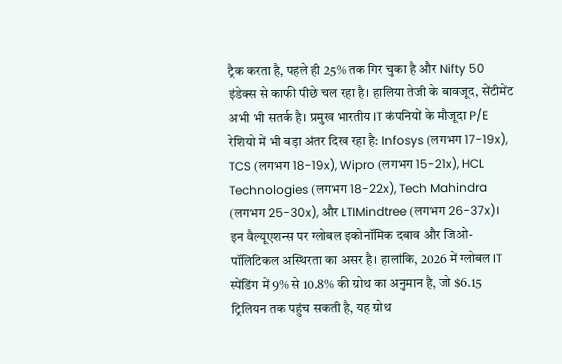ट्रैक करता है, पहले ही 25% तक गिर चुका है और Nifty 50 इंडेक्स से काफी पीछे चल रहा है। हालिया तेजी के बावजूद, सेंटीमेंट अभी भी सतर्क है। प्रमुख भारतीय IT कंपनियों के मौजूदा P/E रेशियो में भी बड़ा अंतर दिख रहा है: Infosys (लगभग 17-19x), TCS (लगभग 18-19x), Wipro (लगभग 15-21x), HCL Technologies (लगभग 18-22x), Tech Mahindra (लगभग 25-30x), और LTIMindtree (लगभग 26-37x)।
इन वैल्यूएशन्स पर ग्लोबल इकोनॉमिक दबाव और जिओ-पॉलिटिकल अस्थिरता का असर है। हालांकि, 2026 में ग्लोबल IT स्पेंडिंग में 9% से 10.8% की ग्रोथ का अनुमान है, जो $6.15 ट्रिलियन तक पहुंच सकती है, यह ग्रोथ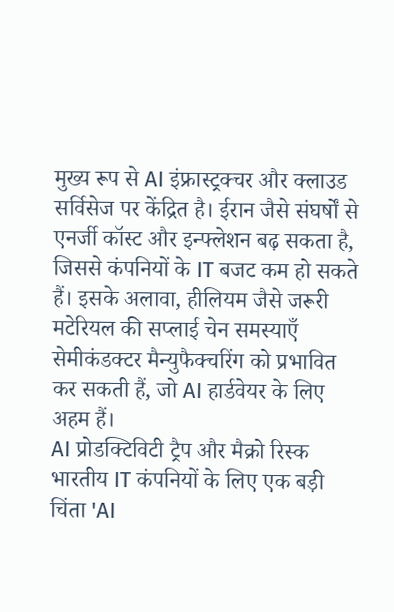मुख्य रूप से AI इंफ्रास्ट्रक्चर और क्लाउड सर्विसेज पर केंद्रित है। ईरान जैसे संघर्षों से एनर्जी कॉस्ट और इन्फ्लेशन बढ़ सकता है, जिससे कंपनियों के IT बजट कम हो सकते हैं। इसके अलावा, हीलियम जैसे जरूरी मटेरियल की सप्लाई चेन समस्याएँ सेमीकंडक्टर मैन्युफैक्चरिंग को प्रभावित कर सकती हैं, जो AI हार्डवेयर के लिए अहम हैं।
AI प्रोडक्टिविटी ट्रैप और मैक्रो रिस्क
भारतीय IT कंपनियों के लिए एक बड़ी चिंता 'AI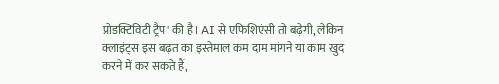प्रोडक्टिविटी ट्रैप' की है। AI से एफिशिएंसी तो बढ़ेगी, लेकिन क्लाइंट्स इस बढ़त का इस्तेमाल कम दाम मांगने या काम खुद करने में कर सकते हैं,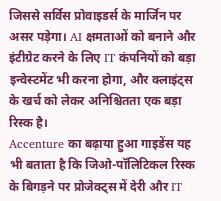जिससे सर्विस प्रोवाइडर्स के मार्जिन पर असर पड़ेगा। AI क्षमताओं को बनाने और इंटीग्रेट करने के लिए IT कंपनियों को बड़ा इन्वेस्टमेंट भी करना होगा, और क्लाइंट्स के खर्च को लेकर अनिश्चितता एक बड़ा रिस्क है।
Accenture का बढ़ाया हुआ गाइडेंस यह भी बताता है कि जिओ-पॉलिटिकल रिस्क के बिगड़ने पर प्रोजेक्ट्स में देरी और IT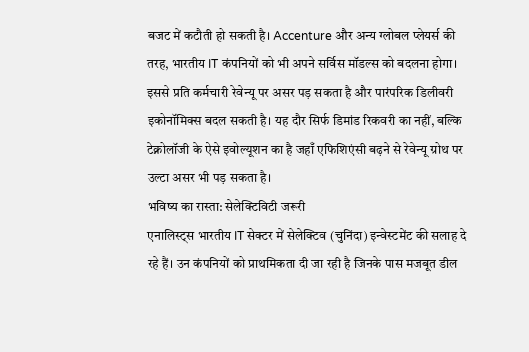बजट में कटौती हो सकती है। Accenture और अन्य ग्लोबल प्लेयर्स की तरह, भारतीय IT कंपनियों को भी अपने सर्विस मॉडल्स को बदलना होगा। इससे प्रति कर्मचारी रेवेन्यू पर असर पड़ सकता है और पारंपरिक डिलीवरी इकोनॉमिक्स बदल सकती है। यह दौर सिर्फ डिमांड रिकवरी का नहीं, बल्कि टेक्नोलॉजी के ऐसे इवोल्यूशन का है जहाँ एफिशिएंसी बढ़ने से रेवेन्यू ग्रोथ पर उल्टा असर भी पड़ सकता है।
भविष्य का रास्ता: सेलेक्टिविटी जरूरी
एनालिस्ट्स भारतीय IT सेक्टर में सेलेक्टिव (चुनिंदा) इन्वेस्टमेंट की सलाह दे रहे हैं। उन कंपनियों को प्राथमिकता दी जा रही है जिनके पास मजबूत डील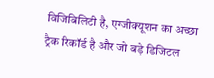विजिबिलिटी है, एग्जीक्यूशन का अच्छा ट्रैक रिकॉर्ड है और जो बड़े डिजिटल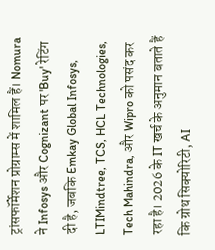ट्रांसफॉर्मेशन प्रोग्राम्स में शामिल हैं। Nomura ने Infosys और Cognizant पर 'Buy' रेटिंग दी है, जबकि Emkay Global Infosys, LTIMindtree, TCS, HCL Technologies, Tech Mahindra, और Wipro को पसंद कर रहा है। 2026 के IT खर्च के अनुमान बताते हैं कि ग्रोथ सिक्योरिटी, AI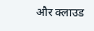और क्लाउड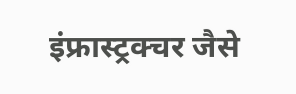इंफ्रास्ट्रक्चर जैसे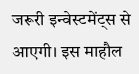जरूरी इन्वेस्टमेंट्स से आएगी। इस माहौल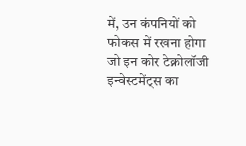में, उन कंपनियों को फोकस में रखना होगा जो इन कोर टेक्नोलॉजी इन्वेस्टमेंट्स का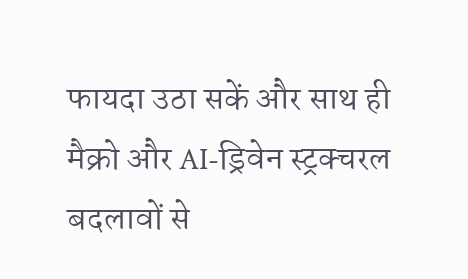फायदा उठा सकें और साथ ही मैक्रो और AI-ड्रिवेन स्ट्रक्चरल बदलावों से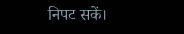निपट सकें।